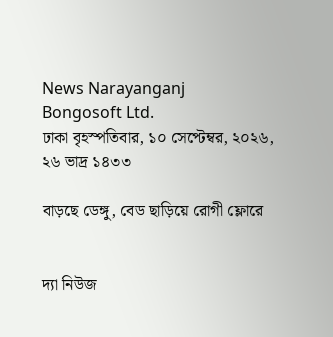News Narayanganj
Bongosoft Ltd.
ঢাকা বৃহস্পতিবার, ১০ সেপ্টেম্বর, ২০২৬, ২৬ ভাদ্র ১৪৩৩

বাড়ছে ডেঙ্গু, বেড ছাড়িয়ে রোগী ফ্লোরে


দ্যা নিউজ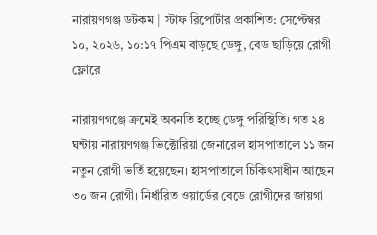নারায়ণগঞ্জ ডটকম | স্টাফ রিপোর্টার প্রকাশিত: সেপ্টেম্বর ১০, ২০২৬, ১০:১৭ পিএম বাড়ছে ডেঙ্গু, বেড ছাড়িয়ে রোগী ফ্লোরে

নারায়ণগঞ্জে ক্রমেই অবনতি হচ্ছে ডেঙ্গু পরিস্থিতি। গত ২৪ ঘন্টায় নারায়ণগঞ্জ ভিক্টোরিয়া জেনারেল হাসপাতালে ১১ জন নতুন রোগী ভর্তি হয়েছেন। হাসপাতালে চিকিৎসাধীন আছেন ৩০ জন রোগী। নির্ধারিত ওয়ার্ডের বেডে রোগীদের জায়গা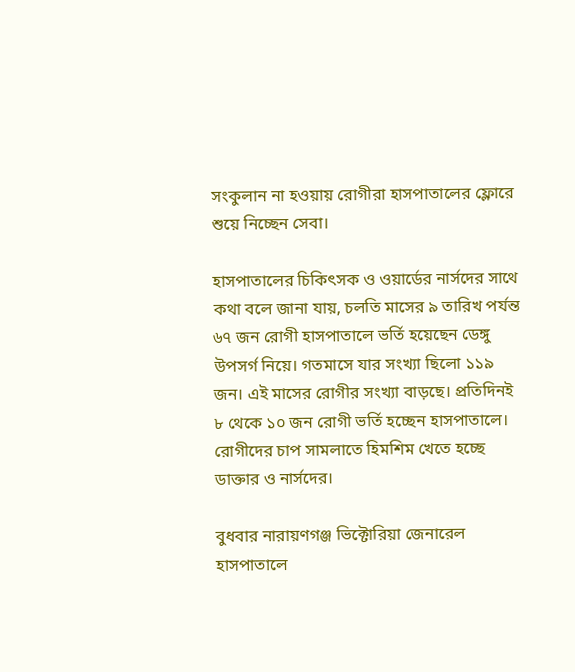সংকুলান না হওয়ায় রোগীরা হাসপাতালের ফ্লোরে শুয়ে নিচ্ছেন সেবা।

হাসপাতালের চিকিৎসক ও ওয়ার্ডের নার্সদের সাথে কথা বলে জানা যায়, চলতি মাসের ৯ তারিখ পর্যন্ত ৬৭ জন রোগী হাসপাতালে ভর্তি হয়েছেন ডেঙ্গু উপসর্গ নিয়ে। গতমাসে যার সংখ্যা ছিলো ১১৯ জন। এই মাসের রোগীর সংখ্যা বাড়ছে। প্রতিদিনই ৮ থেকে ১০ জন রোগী ভর্তি হচ্ছেন হাসপাতালে। রোগীদের চাপ সামলাতে হিমশিম খেতে হচ্ছে ডাক্তার ও নার্সদের।

বুধবার নারায়ণগঞ্জ ভিক্টোরিয়া জেনারেল হাসপাতালে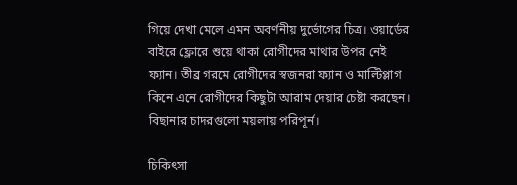গিয়ে দেখা মেলে এমন অবর্ণনীয় দুর্ভোগের চিত্র। ওয়ার্ডের বাইরে ফ্লোরে শুয়ে থাকা রোগীদের মাথার উপর নেই ফ্যান। তীব্র গরমে রোগীদের স্বজনরা ফ্যান ও মাল্টিপ্লাগ কিনে এনে রোগীদের কিছুটা আরাম দেয়ার চেষ্টা করছেন। বিছানার চাদরগুলো ময়লায় পরিপূর্ন।

চিকিৎসা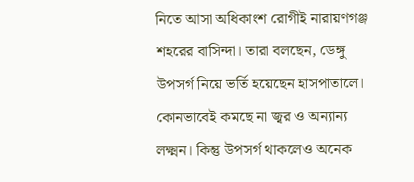নিতে আসা অধিকাংশ রোগীই নারায়ণগঞ্জ শহরের বাসিন্দা। তারা বলছেন, ডেঙ্গু উপসর্গ নিয়ে ভর্তি হয়েছেন হাসপাতালে। কোনভাবেই কমছে না জ্বর ও অন্যান্য লক্ষ্মন। কিন্তু উপসর্গ থাকলেও অনেক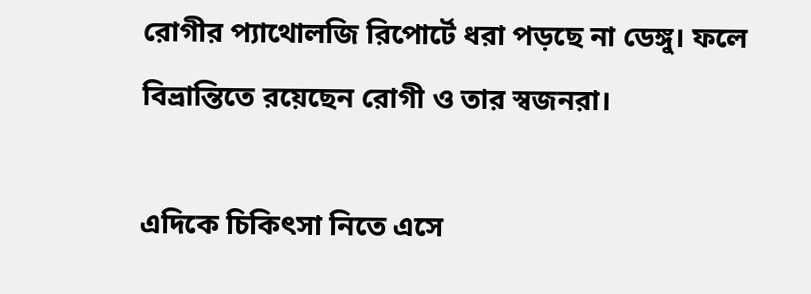রোগীর প্যাথোলজি রিপোর্টে ধরা পড়ছে না ডেঙ্গু। ফলে বিভ্রান্তিতে রয়েছেন রোগী ও তার স্বজনরা।

এদিকে চিকিৎসা নিতে এসে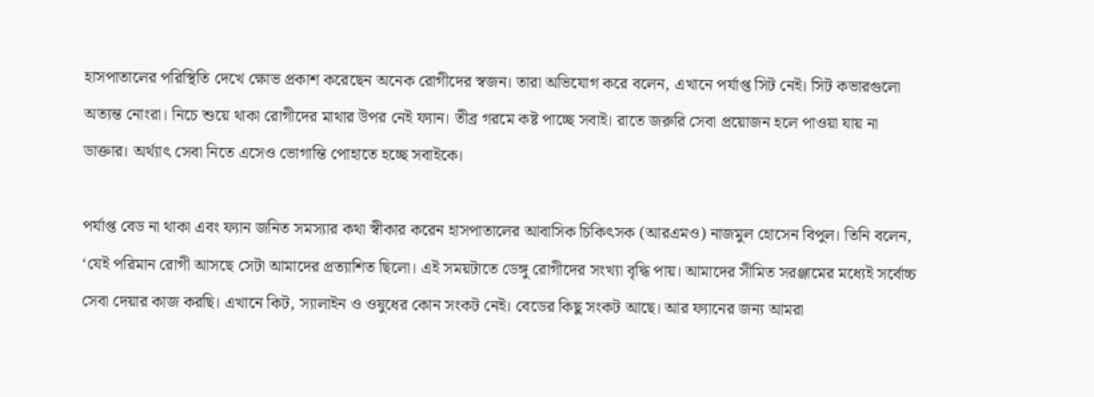হাসপাতালের পরিস্থিতি দেখে ক্ষোভ প্রকাশ করেছেন অনেক রোগীদের স্বজন। তারা অভিযোগ করে বলেন, এখানে পর্যাপ্ত সিট নেই। সিট কভারগুলো অত্যন্ত নোংরা। নিচে শুয়ে থাকা রোগীদের মাথার উপর নেই ফ্যান। তীব্র গরমে কষ্ট পাচ্ছে সবাই। রাতে জরুরি সেবা প্রয়োজন হলে পাওয়া যায় না ডাক্তার। অর্থ্যাৎ সেবা নিতে এসেও ভোগান্তি পোহাতে হচ্ছে সবাইকে।

পর্যাপ্ত বেড না থাকা এবং ফ্যান জনিত সমস্যার কথা স্বীকার করেন হাসপাতালের আবাসিক চিকিৎসক (আরএমও) নাজমুল হোসেন বিপুল। তিনি বলেন, ‘যেই পরিমান রোগী আসছে সেটা আমাদের প্রত্যাশিত ছিলো। এই সময়টাতে ডেঙ্গু রোগীদের সংখ্যা বৃদ্ধি পায়। আমাদের সীমিত সরঞ্জামের মধ্যেই সর্বোচ্চ সেবা দেয়ার কাজ করছি। এখানে কিট, স্যালাইন ও ওষুধের কোন সংকট নেই। বেডের কিছু সংকট আছে। আর ফ্যানের জন্য আমরা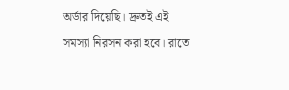অর্ডার দিয়েছি। দ্রুতই এই সমস্যা নিরসন করা হবে। রাতে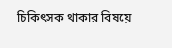চিকিৎসক থাকার বিষয়ে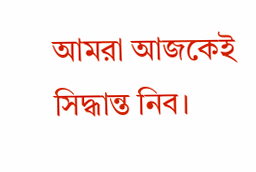আমরা আজকেই সিদ্ধান্ত নিব।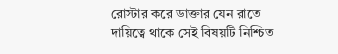রোস্টার করে ডাক্তার যেন রাতে দায়িত্বে থাকে সেই বিষয়টি নিশ্চিত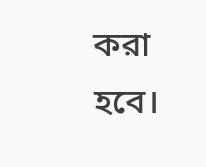করা হবে।